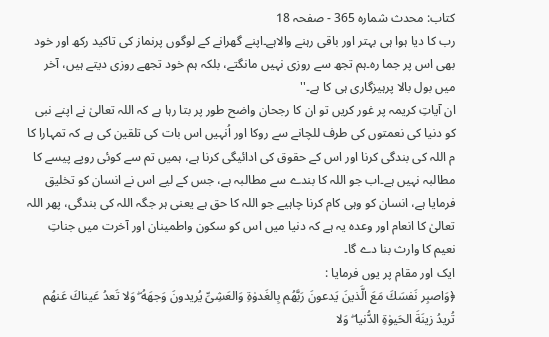کتاب: محدث شمارہ 365 - صفحہ 18
رب کا دیا ہوا ہی بہتر اور باقی رہنے والاہے۔اپنے گھرانے کے لوگوں پرنماز کی تاکید رکھ اور خود بھی اس پر جما ره۔ہم تجھ سے روزی نہیں مانگتے، بلکہ ہم خود تجھے روزی دیتے ہیں، آخر میں بول بالا پرہیزگاری ہی کا ہے۔''
ان آیاتِ کریمہ پر غور کریں تو ان کا رجحان واضح طور پر بتا رہا ہے کہ اللہ تعالیٰ نے اپنے نبی کو دنیا کی نعمتوں کی طرف للچانے سے روکا اور اُنہیں اس بات کی تلقین کی ہے کہ تمہارا کا م اللہ کی بندگی کرنا اور اس کے حقوق کی ادائیگی کرنا ہے، ہمیں تم سے کوئی روپے پیسے کا مطالبہ نہیں ہے۔اب جو اللہ کا بندے سے مطالبہ ہے، جس کے لیے اس نے انسان کو تخلیق فرمایا ہے، انسان کو وہی کام کرنا چاہیے جو اللہ کا حق ہے یعنی ہر جگہ اللہ کی بندگی، پھر اللہ تعالیٰ کا انعام اور وعدہ یہ ہے کہ دنیا میں اس کو سکون واطمینان اور آخرت میں جناتِ نعیم کا وارث بنا دے گا۔
ایک اور مقام پر یوں فرمایا :
﴿وَاصبِر نَفسَكَ مَعَ الَّذينَ يَدعونَ رَبَّهُم بِالغَدوٰةِ وَالعَشِىِّ يُريدونَ وَجهَهُ ۖ وَلا تَعدُ عَيناكَ عَنهُم تُريدُ زينَةَ الحَيوٰةِ الدُّنيا ۖ وَلا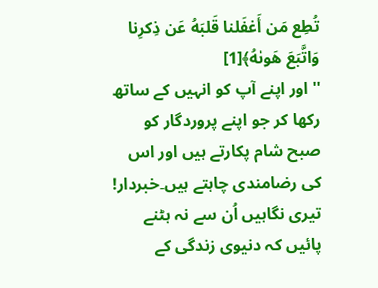تُطِع مَن أَغفَلنا قَلبَهُ عَن ذِكرِنا وَاتَّبَعَ هَوىٰهُ﴾[1]
''اور اپنے آپ کو انہیں کے ساتھ رکھا کر جو اپنے پروردگار کو صبح شام پکارتے ہیں اور اس کی رضامندی چاہتے ہیں۔خبردار! تیری نگاہیں اُن سے نہ ہٹنے پائیں کہ دنیوی زندگی کے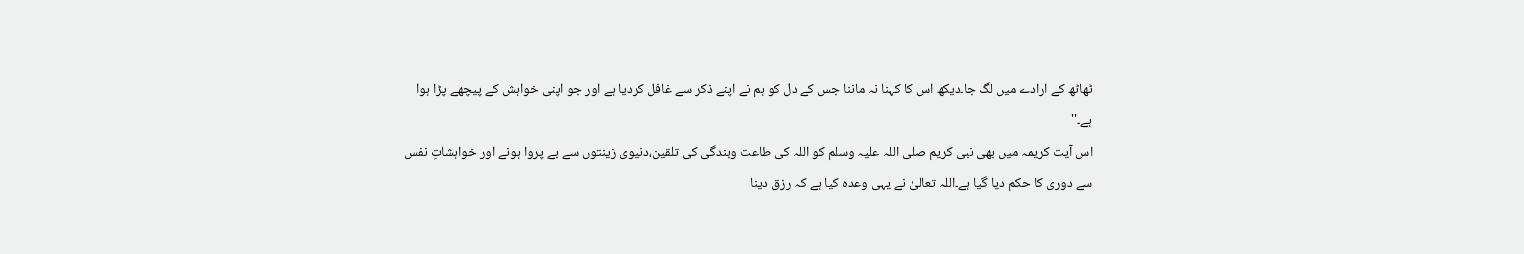ٹھاٹھ کے ارادے میں لگ جا۔دیکھ اس کا کہنا نہ ماننا جس کے دل کو ہم نے اپنے ذکر سے غافل کردیا ہے اور جو اپنی خواہش کے پیچھے پڑا ہوا ہے۔''
اس آیت کریمہ میں بھی نبی کریم صلی اللہ علیہ وسلم کو اللہ کی طاعت وبندگی کی تلقین،دنیوی زینتوں سے بے پروا ہونے اور خواہشاتِ نفس سے دوری کا حکم دیا گیا ہے۔اللہ تعالیٰ نے یہی وعدہ کیا ہے کہ رزق دینا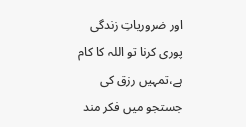اور ضروریاتِ زندگی پوری کرنا تو اللہ کا کام ہے،تمہیں رزق کی جستجو میں فکر مند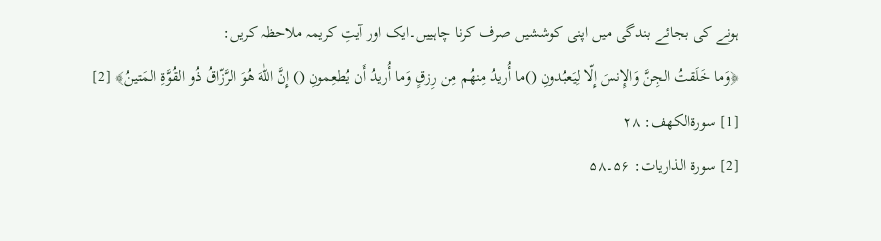ہونے کی بجائے بندگی میں اپنی کوششیں صرف کرنا چاہییں۔ایک اور آیتِ کریمہ ملاحظہ کریں:
﴿وَما خَلَقتُ الجِنَّ وَالإِنسَ إِلّا لِيَعبُدونِ ()ما أُريدُ مِنهُم مِن رِزقٍ وَما أُريدُ أَن يُطعِمونِ () إِنَّ اللّٰهَ هُوَ الرَّزّاقُ ذُو القُوَّةِ المَتينُ﴾ [2]
[1] سورةالكهف: ۲۸
[2] سورة الذاريات: ۵۶۔۵۸